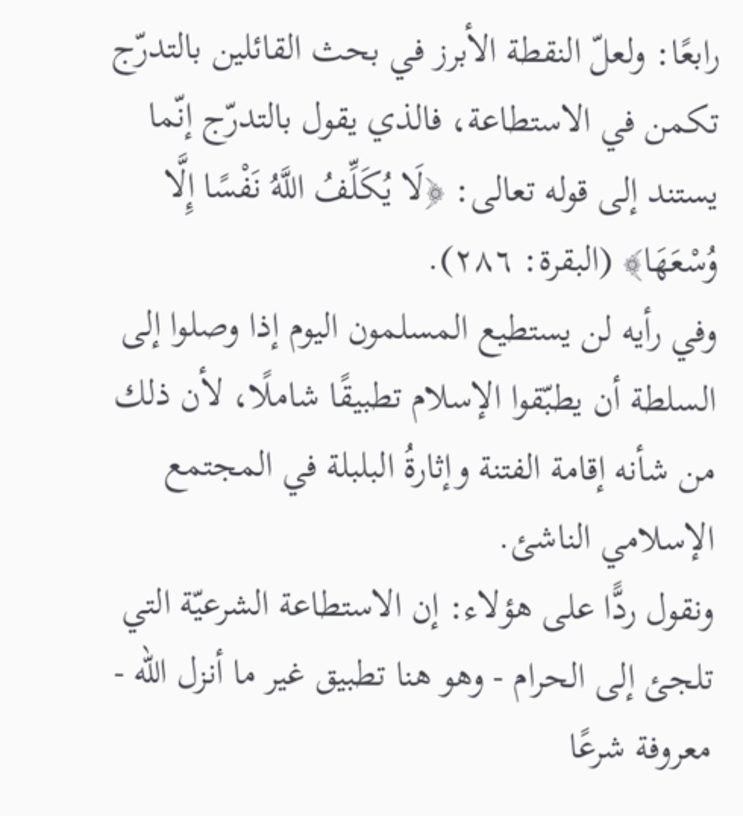رابعًا: ولعلّ النقطة الأبرز في بحث القائلين بالتدرّج تكمن في الاستطاعة، فالذي يقول بالتدرّج إنّما يستند إلى قوله تعالى: ﴿لَا يُكَلِّفُ اللَّهُ نَفْسًا إِلَّا وُسْعَهَا﴾ (البقرة: ٢٨٦).
وفي رأيه لن يستطيع المسلمون اليوم إذا وصلوا إلى السلطة أن يطبّقوا الإسلام تطبيقًا شاملًا، لأن ذلك من شأنه إقامة الفتنة وإثارةُ البلبلة في المجتمع الإسلامي الناشئ.
ونقول ردًّا على هؤلاء: إن الاستطاعة الشرعيّة التي تلجئ إلى الحرام - وهو هنا تطبيق غير ما أنزل الله - معروفة شرعًا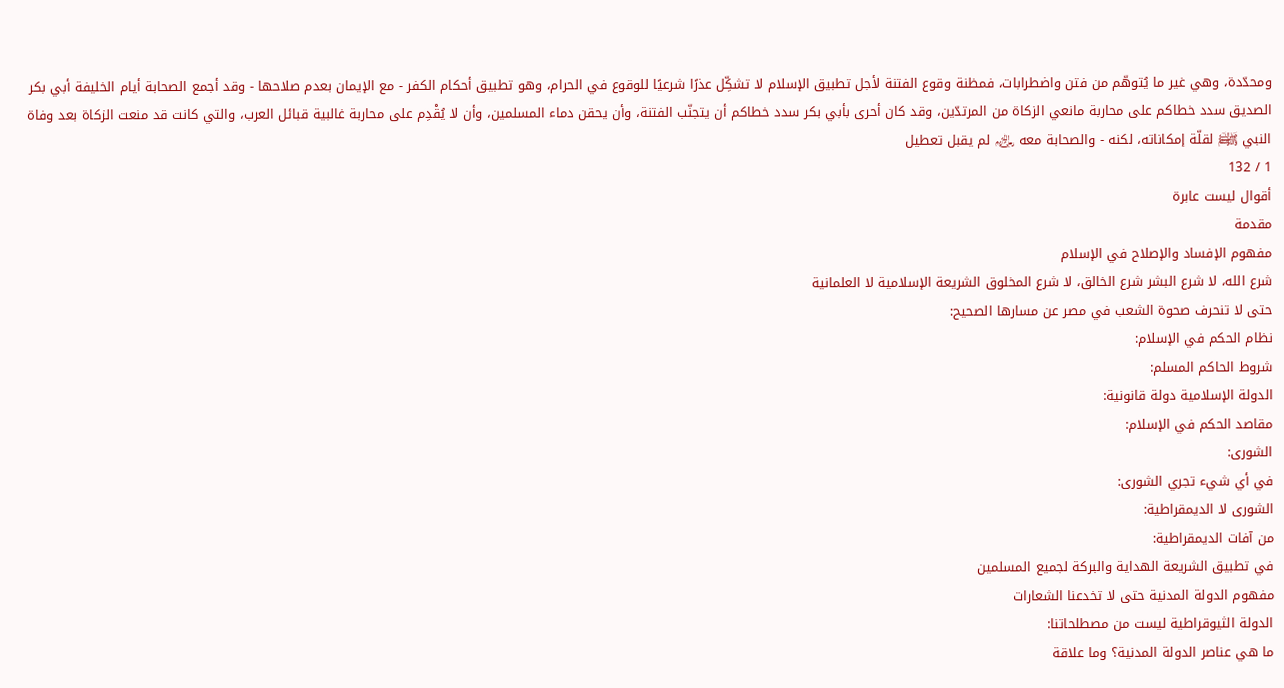ومحدّدة، وهي غير ما يُتوهّم من فتن واضطرابات، فمظنة وقوع الفتنة لأجل تطبيق الإسلام لا تشكِّل عذرًا شرعيًا للوقوع في الحرام، وهو تطبيق أحكام الكفر - مع الإيمان بعدم صلاحها - وقد أجمع الصحابة أيام الخليفة أبي بكر الصديق سدد خطاكم على محاربة مانعي الزكاة من المرتدّين، وقد كان أحرى بأبي بكر سدد خطاكم أن يتجنّب الفتنة، وأن يحقن دماء المسلمين، وأن لا يُقْدِم على محاربة غالبية قبائل العرب، والتي كانت قد منعت الزكاة بعد وفاة النبي ﵌ لقلّة إمكاناته، لكنه - والصحابة معه ﵃ لم يقبل تعطيل
1 / 132
أقوال ليست عابرة
مقدمة
مفهوم الإفساد والإصلاح في الإسلام
شرع الله، لا شرع البشر شرع الخالق، لا شرع المخلوق الشريعة الإسلامية لا العلمانية
حتى لا تنحرف صحوة الشعب في مصر عن مسارها الصحيح:
نظام الحكم في الإسلام:
شروط الحاكم المسلم:
الدولة الإسلامية دولة قانونية:
مقاصد الحكم في الإسلام:
الشورى:
في أي شيء تجري الشورى:
الشورى لا الديمقراطية:
من آفات الديمقراطية:
في تطبيق الشريعة الهداية والبركة لجميع المسلمين
مفهوم الدولة المدنية حتى لا تخدعنا الشعارات
الدولة الثيوقراطية ليست من مصطلحاتنا:
ما هي عناصر الدولة المدنية؟ وما علاقة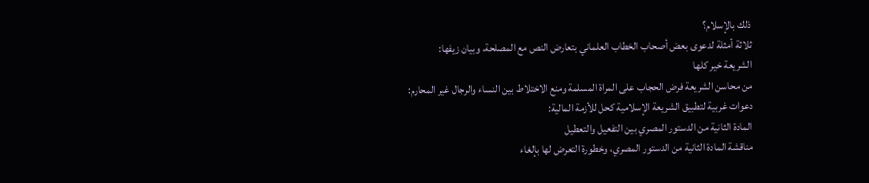ذلك بالإسلام؟
ثلاثة أمثلة لدعوى بعض أصحاب الخطاب العلماني بتعارض النص مع المصلحة، وبيان زيفها:
الشريعة خير كلها
من محاسن الشريعة فرض الحجاب على المراة المسلمة ومنع الاختلاط بين النساء والرجال غير المحارم:
دعوات غربية لتطبيق الشريعة الإسلامية كحل للأزمة المالية:
المادة الثانية من الدستور المصري بين التفعيل والتعطيل
مناقشة المادة الثانية من الدستور المصري، وخطورة التعرض لها بإلغاء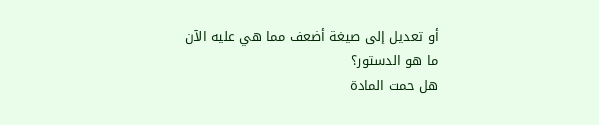أو تعديل إلى صيغة أضعف مما هي عليه الآن
ما هو الدستور؟
هل حمت المادة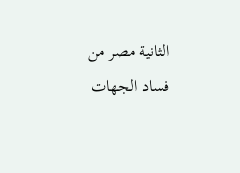الثانية مصر من فساد الجهات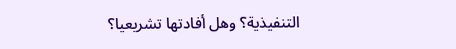التنفيذية؟ وهل أفادتها تشريعيا؟